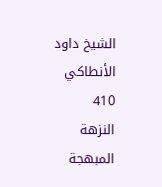الشيخ داود الأنطاكي
410
النزهة المبهجة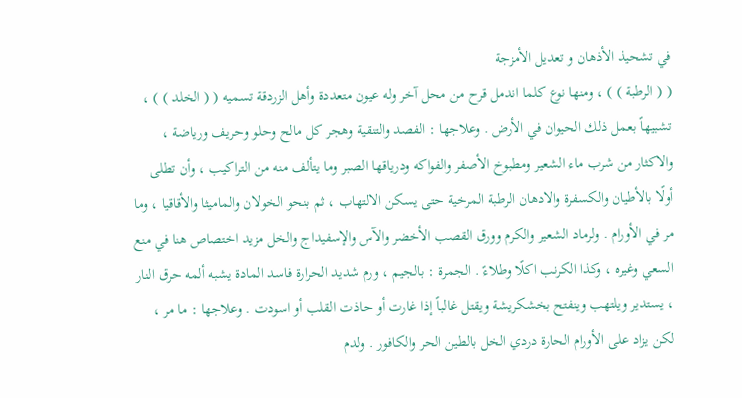في تشحيذ الأذهان و تعديل الأمزجة
( ( الرطبة ) ) ، ومنها نوع كلما اندمل قرح من محل آخر وله عيون متعددة وأهل الزردقة تسميه ( ( الخلد ) ) ، تشبيهاً بعمل ذلك الحيوان في الأرض . وعلاجها : الفصد والتنقية وهجر كل مالح وحلو وحريف ورياضة ، والاكثار من شرب ماء الشعير ومطبوخ الأصفر والفواكه ودرياقها الصبر وما يتألف منه من التراكيب ، وأن تطلى أولًا بالأطيان والكسفرة والادهان الرطبة المرخية حتى يسكن الالتهاب ، ثم بنحو الخولان والماميثا والأقاقيا ، وما مر في الأورام . ولرماد الشعير والكرم وورق القصب الأخضر والآس والإسفيداج والخل مزيد اختصاص هنا في منع السعي وغيره ، وكذا الكرنب اكلًا وطلاءً . الجمرة : بالجيم ، ورم شديد الحرارة فاسد المادة يشبه ألمه حرق النار ، يستدير ويلتهب وينفتح بخشكريشة ويقتل غالباً إذا غارت أو حاذت القلب أو اسودت . وعلاجها : ما مر ، لكن يزاد على الأورام الحارة دردي الخل بالطين الحر والكافور . ولدم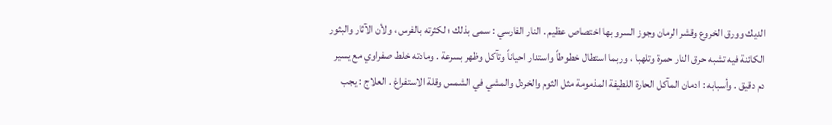الديك وورق الخروع وقشر الرمان وجوز السرو بها اختصاص عظيم . النار الفارسي : سمى بذلك ؛ لكثرته بالفرس ، ولأن الآثار والبثور الكائنة فيه تشبه حرق النار حمرة وتلهبا ، وربما استطال خطوطاً واستدار احياناً وتآكل وظهر بسرعة . ومادته خلط صفراوي مع يسير دم دقيق . وأسبابه : ادمان المآكل الحارة اللطيفة المذمومة مثل الثوم والخردل والمشي في الشمس وقلة الاستفراغ . العلاج : يجب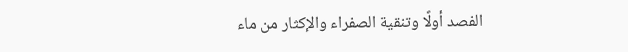الفصد أولًا وتنقية الصفراء والإكثار من ماء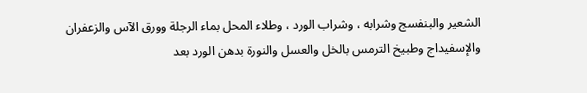الشعير والبنفسج وشرابه ، وشراب الورد ، وطلاء المحل بماء الرجلة وورق الآس والزعفران والإسفيداج وطبيخ الترمس بالخل والعسل والنورة بدهن الورد بعد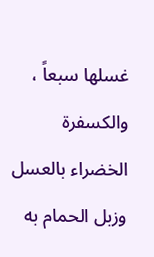غسلها سبعاً ، والكسفرة الخضراء بالعسل وزبل الحمام به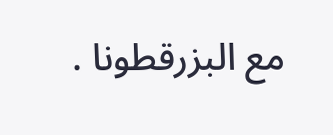مع البزرقطونا .